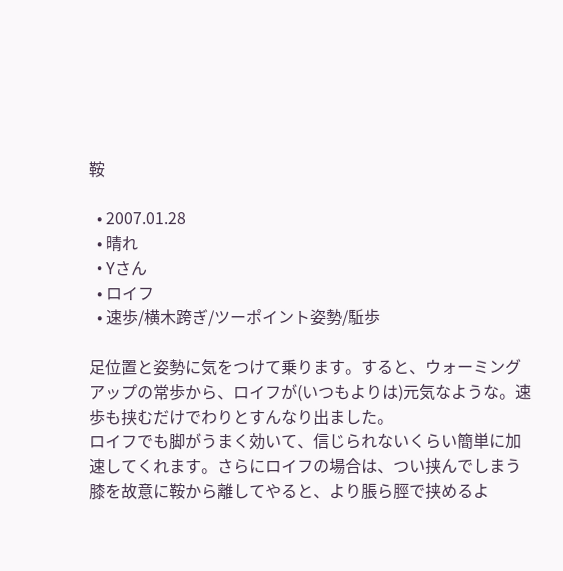鞍

  • 2007.01.28
  • 晴れ
  • Yさん
  • ロイフ
  • 速歩/横木跨ぎ/ツーポイント姿勢/駈歩

足位置と姿勢に気をつけて乗ります。すると、ウォーミングアップの常歩から、ロイフが(いつもよりは)元気なような。速歩も挟むだけでわりとすんなり出ました。
ロイフでも脚がうまく効いて、信じられないくらい簡単に加速してくれます。さらにロイフの場合は、つい挟んでしまう膝を故意に鞍から離してやると、より脹ら脛で挟めるよ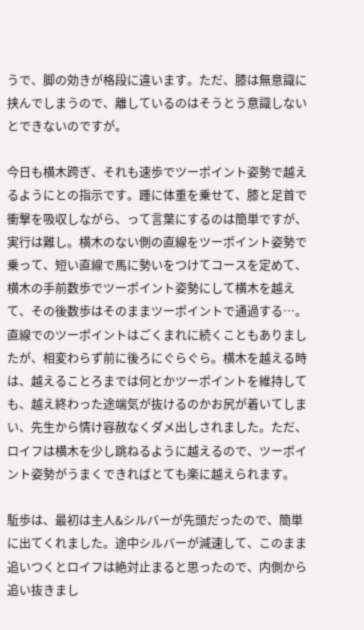うで、脚の効きが格段に違います。ただ、膝は無意識に挟んでしまうので、離しているのはそうとう意識しないとできないのですが。

今日も横木跨ぎ、それも速歩でツーポイント姿勢で越えるようにとの指示です。踵に体重を乗せて、膝と足首で衝撃を吸収しながら、って言葉にするのは簡単ですが、実行は難し。横木のない側の直線をツーポイント姿勢で乗って、短い直線で馬に勢いをつけてコースを定めて、横木の手前数歩でツーポイント姿勢にして横木を越えて、その後数歩はそのままツーポイントで通過する…。直線でのツーポイントはごくまれに続くこともありましたが、相変わらず前に後ろにぐらぐら。横木を越える時は、越えることろまでは何とかツーポイントを維持しても、越え終わった途端気が抜けるのかお尻が着いてしまい、先生から情け容赦なくダメ出しされました。ただ、ロイフは横木を少し跳ねるように越えるので、ツーポイント姿勢がうまくできればとても楽に越えられます。

駈歩は、最初は主人&シルバーが先頭だったので、簡単に出てくれました。途中シルバーが減速して、このまま追いつくとロイフは絶対止まると思ったので、内側から追い抜きまし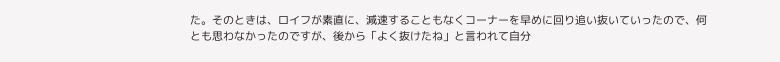た。そのときは、ロイフが素直に、減速することもなくコーナーを早めに回り追い抜いていったので、何とも思わなかったのですが、後から「よく抜けたね」と言われて自分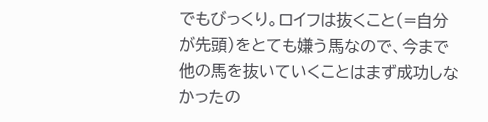でもびっくり。ロイフは抜くこと(=自分が先頭)をとても嫌う馬なので、今まで他の馬を抜いていくことはまず成功しなかったの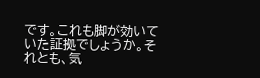です。これも脚が効いていた証拠でしょうか。それとも、気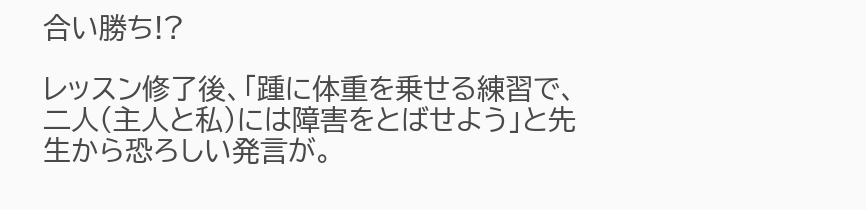合い勝ち!?

レッスン修了後、「踵に体重を乗せる練習で、二人(主人と私)には障害をとばせよう」と先生から恐ろしい発言が。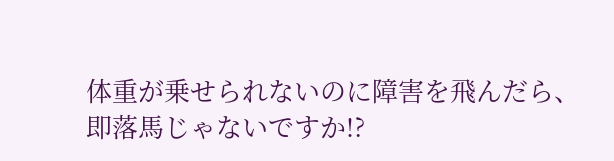体重が乗せられないのに障害を飛んだら、即落馬じゃないですか!?